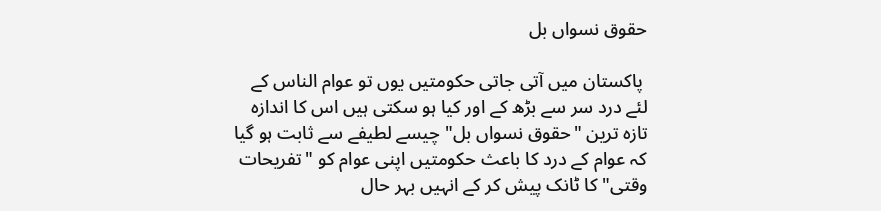حقوق نسواں بل

 پاکستان میں آتی جاتی حکومتیں یوں تو عوام الناس کے لئے درد سر سے بڑھ کے اور کیا ہو سکتی ہیں اس کا اندازہ تازہ ترین "حقوق نسواں بل" چیسے لطیفے سے ثابت ہو گیا کہ عوام کے درد کا باعث حکومتیں اپنی عوام کو "تفریحات وقتی" کا ٹانک پیش کر کے انہیں بہر حال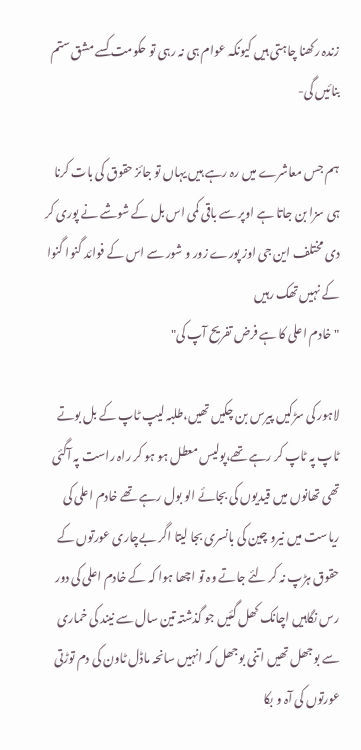زندہ رکھنا چاہتی ہیں کیونکہ عوام ہی نہ رہی تو حکومت کسے مشق ستم بنائیں گی-

ہم جس معاشرے میں رہ رہے ہیں یہاں تو جائز حقوق کی بات کرنا ہی سزا بن جاتا ہے اوپر سے باقی کمی اس بل کے شوشے نے پوری کر دی مختلف این جی اوز پورے زور و شور سے اس کے فوائد گنوا گنوا کے نہیں تھک رہیں
"خادم اعلی کا ہے فرض تفریح آپ کی"

لاہور کی سڑکیں پیرس بن چکیں تھیں،طلبہ لیپ ٹاپ کے بل بوتے ٹاپ پہ ٹاپ کر رہے تھے،پولیس معطل ہو ہو کر راہ راست پہ آگئی تھی تھانوں میں قیدیوں کی بجائے الو بول رہے تھے خادم اعلی کی ریاست میں نیرو چین کی بانسری بجا لیتا اگر بےچاری عورتوں کے حقوق ہڑپ نہ کر لئے جاتے وہ تو اچھا ہوا کہ کے خادم اعلی کی دور رس نگاہیں اچانک کھل گئیں جو گذشتہ تین سال سے نیند کی خماری سے بوجھل تھیں اتنی بوجھل کہ انہیں سانحہ ماڈل ٹاون کی دم توڑتی عورتوں کی آہ و بکا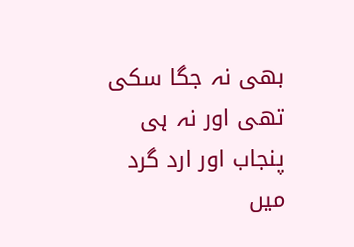بھی نہ جگا سکی تھی اور نہ ہی پنجاب اور ارد گرد میں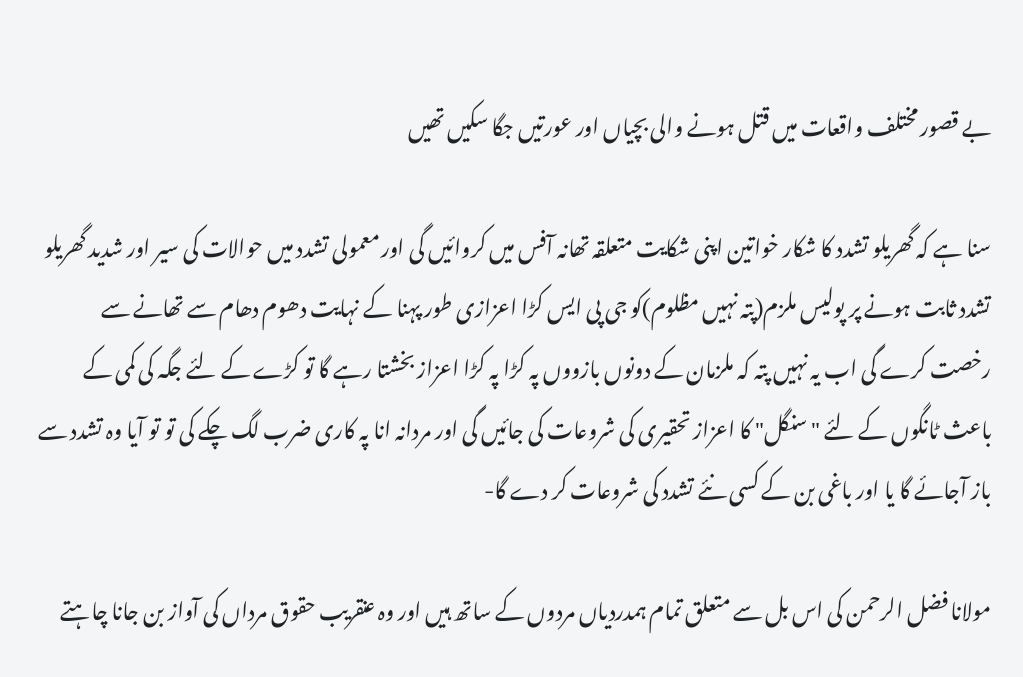بے قصور مختلف واقعات میں قتل ہونے والی بچیاں اور عورتیں جگا سکیں تھیں

سنا ہے کہ گھریلو تشدد کا شکار خواتین اپنی شکایت متعلقہ تھانہ آفس میں کروائیں گی اور معمولی تشدد میں حوالات کی سیر اور شدید گھریلو تشدد ثابت ہونے پر پولیس ملزم(پتہ نہیں مظلوم)کو جی پی ایس کڑا اعزازی طور پہنا کے نہایت دھوم دھام سے تھانے سے رخصت کرے گی اب یہ نہیں پتہ کہ ملزمان کے دونوں بازووں پہ کڑا پہ کڑا اعزاز بخشتا رہے گا تو کڑے کے لئے جگہ کی کمی کے باعث ٹانگوں کے لئے "سنگل" کا اعزاز تحقیری کی شروعات کی جائیں گی اور مردانہ انا پہ کاری ضرب لگ چکے کی تو تو آیا وہ تشدد سے باز آجائے گا یا اور باغی بن کے کسی نئے تشدد کی شروعات کر دے گا-

مولانا فضل الرحمن کی اس بل سے متعلق تمام ہمدردیاں مردوں کے ساتھ ہیں اور وہ عنقریب حقوق مرداں کی آواز بن جانا چاہتے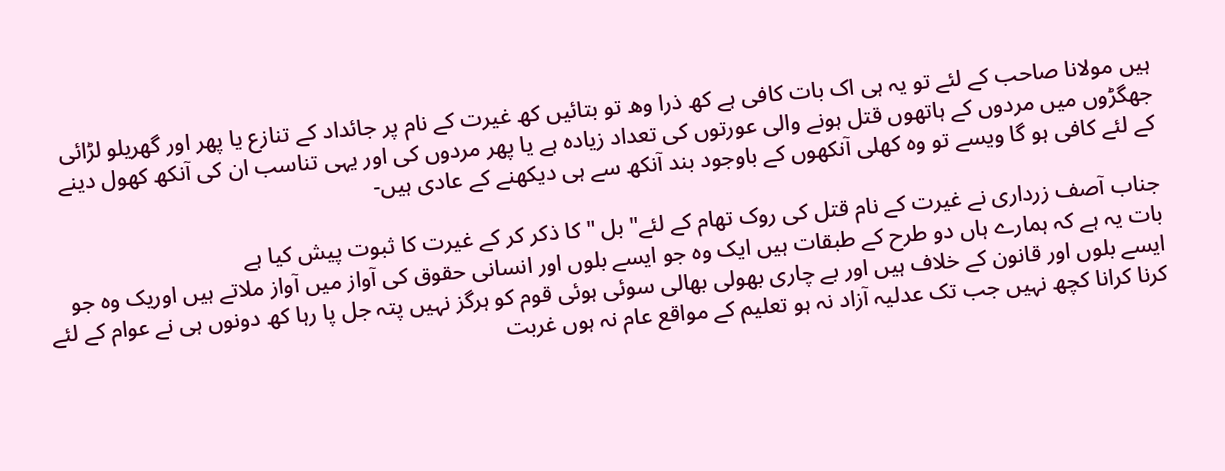ہیں مولانا صاحب کے لئے تو یہ ہی اک بات کافی ہے کھ ذرا وھ تو بتائیں کھ غیرت کے نام پر جائداد کے تنازع یا پھر اور گھریلو لڑائی جھگڑوں میں مردوں کے ہاتھوں قتل ہونے والی عورتوں کی تعداد زیادہ ہے یا پھر مردوں کی اور یہی تناسب ان کی آنکھ کھول دینے کے لئے کافی ہو گا ویسے تو وہ کھلی آنکھوں کے باوجود بند آنکھ سے ہی دیکھنے کے عادی ہیں-

جناب آصف زرداری نے غیرت کے نام قتل کی روک تھام کے لئے" بل " کا ذکر کر کے غیرت کا ثبوت پیش کیا ہے
بات یہ ہے کہ ہمارے ہاں دو طرح کے طبقات ہیں ایک وہ جو ایسے بلوں اور انسانی حقوق کی آواز میں آواز ملاتے ہیں اوریک وہ جو ایسے بلوں اور قانون کے خلاف ہیں اور بے چاری بھولی بھالی سوئی ہوئی قوم کو ہرگز نہیں پتہ جل پا رہا کھ دونوں ہی نے عوام کے لئے کرنا کرانا کچھ نہیں جب تک عدلیہ آزاد نہ ہو تعلیم کے مواقع عام نہ ہوں غربت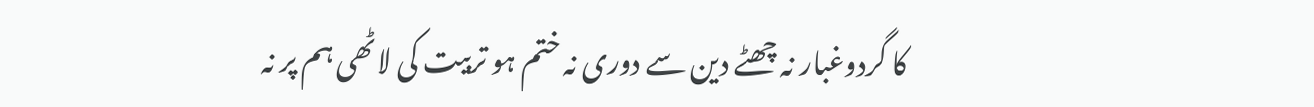کا گردوغبار نہ چھٹے دین سے دوری نہ ختم ہو تربیت کی لاٹھی ہم پر نہ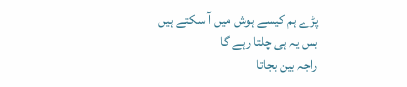پڑے ہم کیسے ہوش میں آ سکتے ہیں بس یہ ہی چلتا رہے گا
راجہ بین بجاتا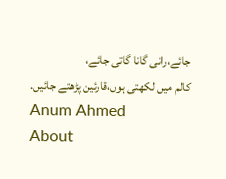جائے،رانی گانا گاتی جائے،
کالم میں لکھتی ہوں،قارئین پڑھتے جائیں.
Anum Ahmed
About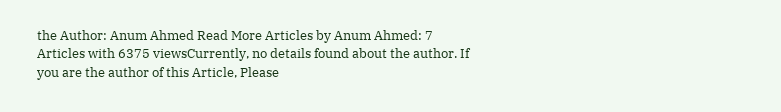the Author: Anum Ahmed Read More Articles by Anum Ahmed: 7 Articles with 6375 viewsCurrently, no details found about the author. If you are the author of this Article, Please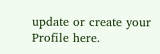update or create your Profile here.